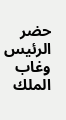حضر الرئيس وغاب الملك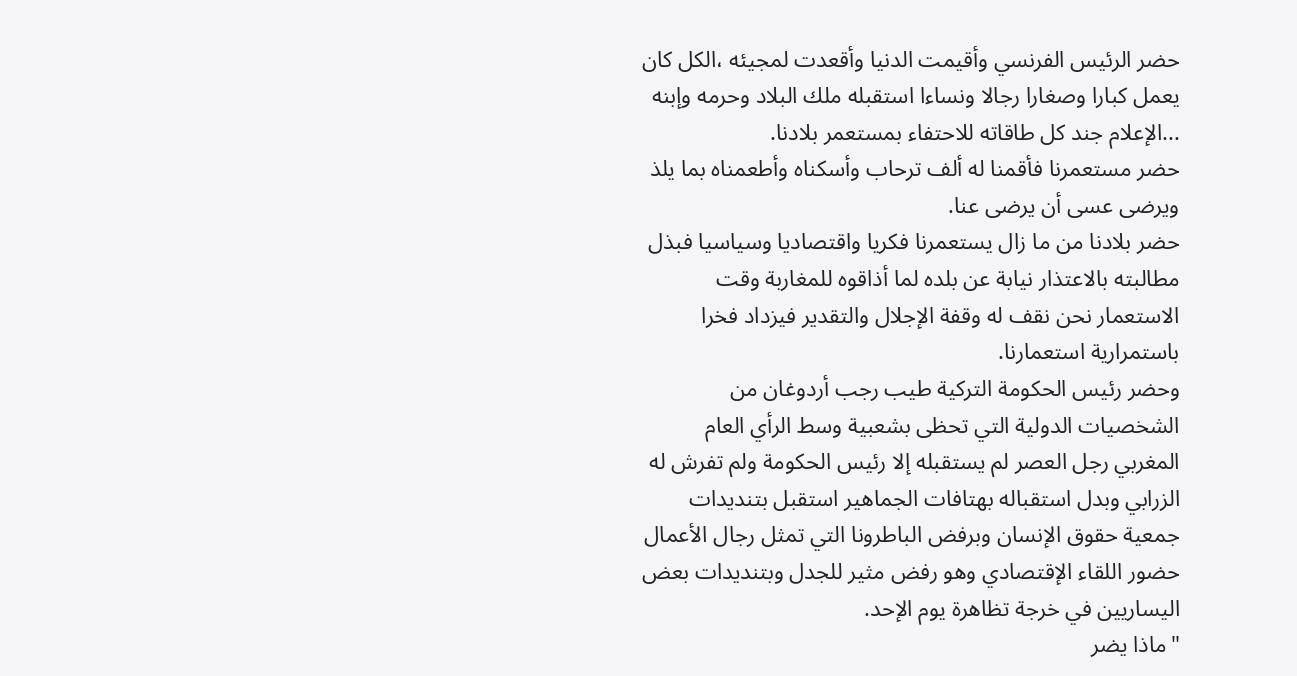حضر الرئيس الفرنسي وأقيمت الدنيا وأقعدت لمجيئه ،الكل كان يعمل كبارا وصغارا رجالا ونساءا استقبله ملك البلاد وحرمه وإبنه ...الإعلام جند كل طاقاته للاحتفاء بمستعمر بلادنا.
حضر مستعمرنا فأقمنا له ألف ترحاب وأسكناه وأطعمناه بما يلذ ويرضى عسى أن يرضى عنا.
حضر بلادنا من ما زال يستعمرنا فكريا واقتصاديا وسياسيا فبذل مطالبته بالاعتذار نيابة عن بلده لما أذاقوه للمغاربة وقت الاستعمار نحن نقف له وقفة الإجلال والتقدير فيزداد فخرا باستمرارية استعمارنا.
وحضر رئيس الحكومة التركية طيب رجب أردوغان من الشخصيات الدولية التي تحظى بشعبية وسط الرأي العام المغربي رجل العصر لم يستقبله إلا رئيس الحكومة ولم تفرش له الزرابي وبدل استقباله بهتافات الجماهير استقبل بتنديدات جمعية حقوق الإنسان وبرفض الباطرونا التي تمثل رجال الأعمال حضور اللقاء الإقتصادي وهو رفض مثير للجدل وبتنديدات بعض اليساريين في خرجة تظاهرة يوم الإحد.
"ماذا يضر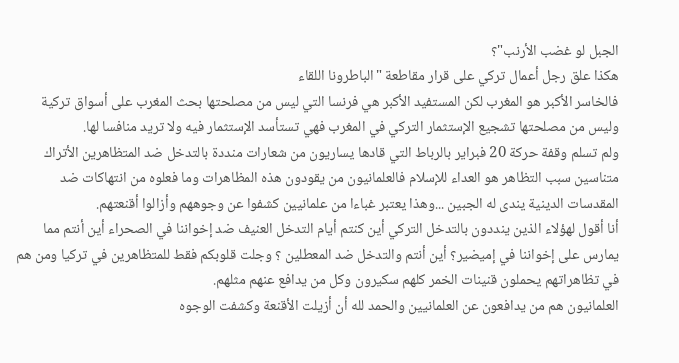الجبل لو غضب الأرنب"؟
هكذا علق رجل أعمال تركي على قرار مقاطعة "الباطرونا اللقاء
فالخاسر الأكبر هو المغرب لكن المستفيد الأكبر هي فرنسا التي ليس من مصلحتها بحث المغرب على أسواق تركية وليس من مصلحتها تشجيع الإستثمار التركي في المغرب فهي تستأسد الإستثمار فيه ولا تريد منافسا لها.
ولم تسلم وقفة حركة 20 فبراير بالرباط التي قادها يساريون من شعارات منددة بالتدخل ضد المتظاهرين الأتراك متناسين سبب التظاهر هو العداء للإسلام فالعلمانيون من يقودون هذه المظاهرات وما فعلوه من انتهاكات ضد المقدسات الدينية يندى له الجبين ...وهذا يعتبر غباءا من علمانيين كشفوا عن وجوههم وأزالوا أقنعتهم.
أنا أقول لهؤلاء الذين ينددون بالتدخل التركي أين كنتم أيام التدخل العنيف ضد إخواننا في الصحراء أين أنتم مما يمارس على إخواننا في إميضير؟ أين أنتم والتدخل ضد المعطلين ؟ وجلت قلوبكم فقط للمتظاهرين في تركيا ومن هم في تظاهراتهم يحملون قنينات الخمر كلهم سكيرون وكل من يدافع عنهم مثلهم.
العلمانيون هم من يدافعون عن العلمانيين والحمد لله أن أزيلت الأقنعة وكشفت الوجوه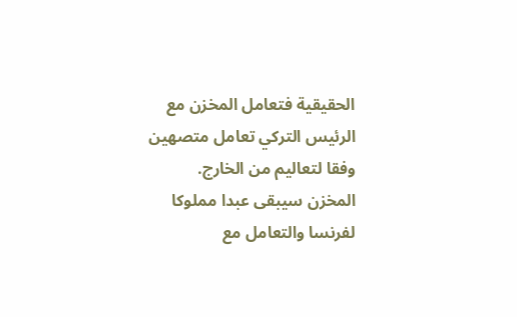الحقيقية فتعامل المخزن مع الرئيس التركي تعامل متصهين وفقا لتعاليم من الخارج.
المخزن سيبقى عبدا مملوكا لفرنسا والتعامل مع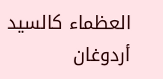العظماء كالسيد أردوغان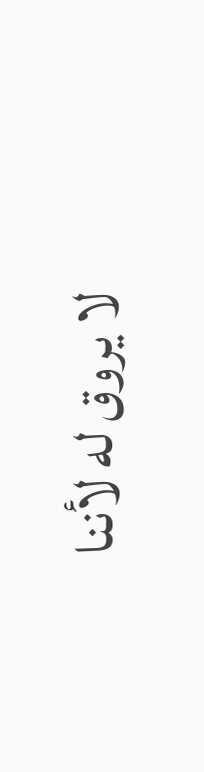لا يروق له لأننا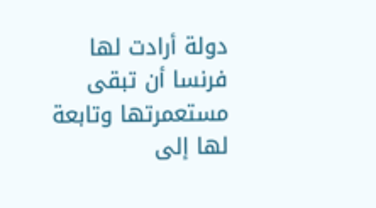دولة أرادت لها فرنسا أن تبقى مستعمرتها وتابعة لها إلى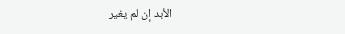الأبد إن لم يغير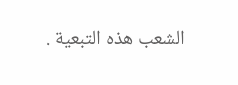الشعب هذه التبعية .